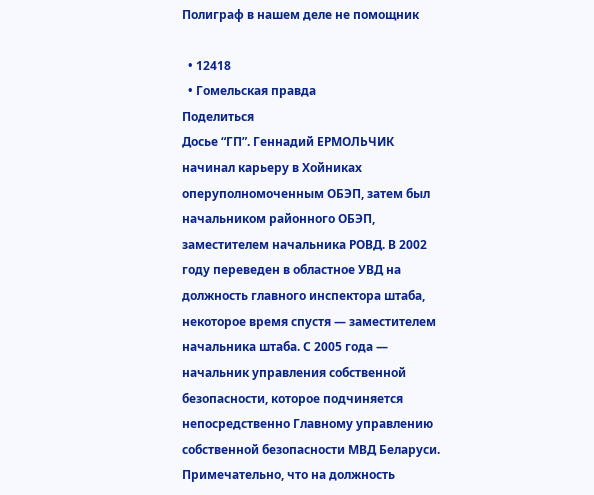Полиграф в нашем деле не помощник

  • 12418
  • Гомельская правда
Поделиться
Досье “ГП”. Геннадий ЕРМОЛЬЧИК начинал карьеру в Хойниках оперуполномоченным ОБЭП, затем был начальником районного ОБЭП, заместителем начальника РОВД. В 2002 году переведен в областное УВД на должность главного инспектора штаба, некоторое время спустя — заместителем начальника штаба. С 2005 года — начальник управления собственной безопасности, которое подчиняется непосредственно Главному управлению собственной безопасности МВД Беларуси. Примечательно, что на должность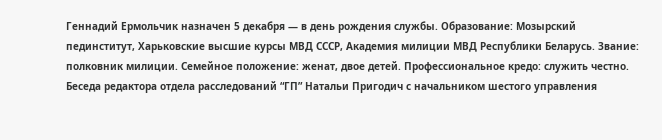Геннадий Ермольчик назначен 5 декабря — в день рождения службы. Образование: Мозырский пединститут, Харьковские высшие курсы МВД СССР, Академия милиции МВД Республики Беларусь. Звание: полковник милиции. Семейное положение: женат, двое детей. Профессиональное кредо: служить честно. Беседа редактора отдела расследований “ГП” Натальи Пригодич с начальником шестого управления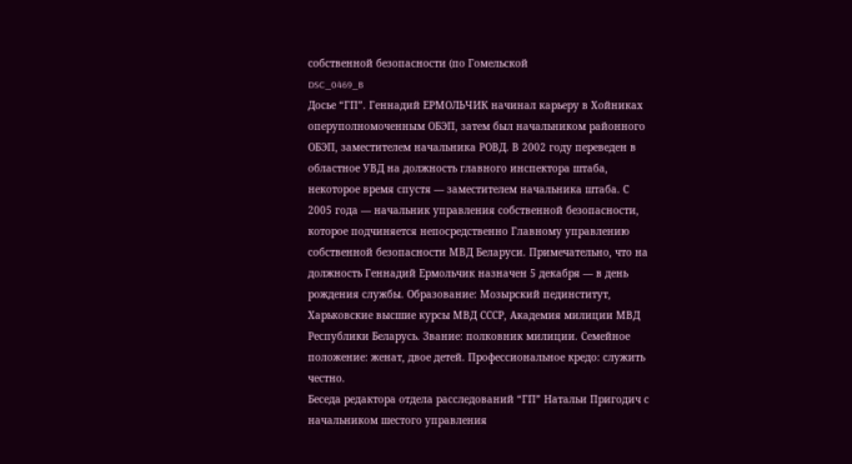собственной безопасности (по Гомельской
DSC_0469_B
Досье “ГП”. Геннадий ЕРМОЛЬЧИК начинал карьеру в Хойниках оперуполномоченным ОБЭП, затем был начальником районного ОБЭП, заместителем начальника РОВД. В 2002 году переведен в областное УВД на должность главного инспектора штаба, некоторое время спустя — заместителем начальника штаба. С 2005 года — начальник управления собственной безопасности, которое подчиняется непосредственно Главному управлению собственной безопасности МВД Беларуси. Примечательно, что на должность Геннадий Ермольчик назначен 5 декабря — в день рождения службы. Образование: Мозырский пединститут, Харьковские высшие курсы МВД СССР, Академия милиции МВД Республики Беларусь. Звание: полковник милиции. Семейное положение: женат, двое детей. Профессиональное кредо: служить честно.
Беседа редактора отдела расследований “ГП” Натальи Пригодич с начальником шестого управления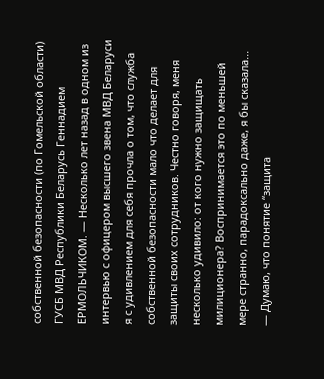собственной безопасности (по Гомельской области) ГУСБ МВД Республики Беларусь Геннадием ЕРМОЛЬЧИКОМ. — Несколько лет назад в одном из интервью с офицером высшего звена МВД Беларуси я с удивлением для себя прочла о том, что служба собственной безопасности мало что делает для защиты своих сотрудников. Честно говоря, меня несколько удивило: от кого нужно защищать милиционера? Воспринимается это по меньшей мере странно, парадоксально даже, я бы сказала... — Думаю, что понятие “защита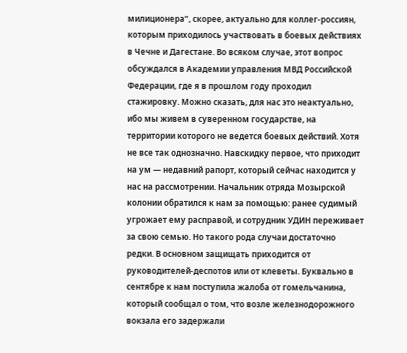милиционера”, скорее, актуально для коллег-россиян, которым приходилось участвовать в боевых действиях в Чечне и Дагестане. Во всяком случае, этот вопрос обсуждался в Академии управления МВД Российской Федерации, где я в прошлом году проходил стажировку. Можно сказать, для нас это неактуально, ибо мы живем в суверенном государстве, на территории которого не ведется боевых действий. Хотя не все так однозначно. Навскидку первое, что приходит на ум — недавний рапорт, который сейчас находится у нас на рассмотрении. Начальник отряда Мозырской колонии обратился к нам за помощью: ранее судимый угрожает ему расправой, и сотрудник УДИН переживает за свою семью. Но такого рода случаи достаточно редки. В основном защищать приходится от руководителей-деспотов или от клеветы. Буквально в сентябре к нам поступила жалоба от гомельчанина, который сообщал о том, что возле железнодорожного вокзала его задержали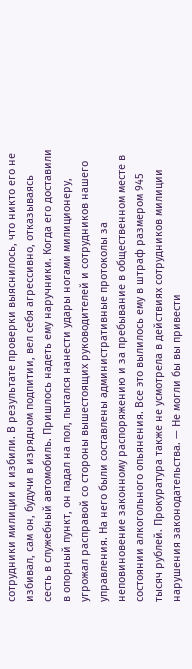сотрудники милиции и избили. В результате проверки выяснилось, что никто его не избивал, сам он, будучи в изрядном подпитии, вел себя агрессивно, отказываясь сесть в служебный автомобиль. Пришлось надеть ему наручники. Когда его доставили в опорный пункт, он падал на пол, пытался нанести удары ногами милиционеру, угрожал расправой со стороны вышестоящих руководителей и сотрудников нашего управления. На него были составлены административные протоколы за неповиновение законному распоряжению и за пребывание в общественном месте в состоянии алкогольного опьянения. Все это вылилось ему в штраф размером 945 тысяч рублей. Прокуратура также не усмотрела в действиях сотрудников милиции нарушения законодательства. — Не могли бы вы привести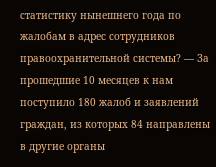статистику нынешнего года по жалобам в адрес сотрудников правоохранительной системы? — За прошедшие 10 месяцев к нам поступило 180 жалоб и заявлений граждан, из которых 84 направлены в другие органы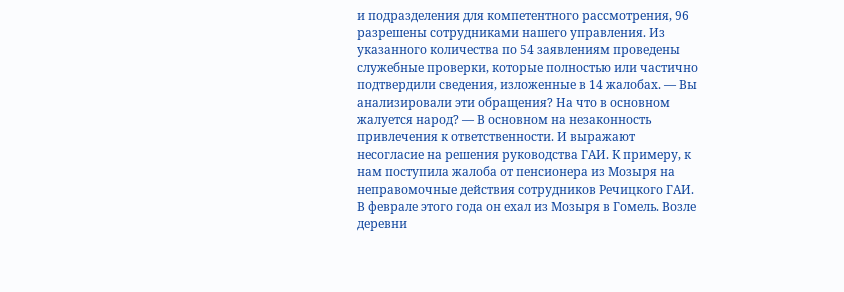и подразделения для компетентного рассмотрения, 96 разрешены сотрудниками нашего управления. Из указанного количества по 54 заявлениям проведены служебные проверки, которые полностью или частично подтвердили сведения, изложенные в 14 жалобах. — Вы анализировали эти обращения? На что в основном жалуется народ? — В основном на незаконность привлечения к ответственности. И выражают несогласие на решения руководства ГАИ. К примеру, к нам поступила жалоба от пенсионера из Мозыря на неправомочные действия сотрудников Речицкого ГАИ. В феврале этого года он ехал из Мозыря в Гомель. Возле деревни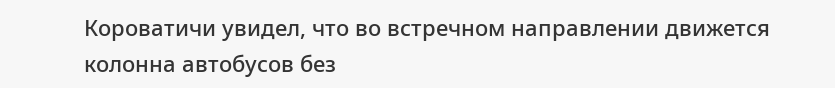Короватичи увидел, что во встречном направлении движется колонна автобусов без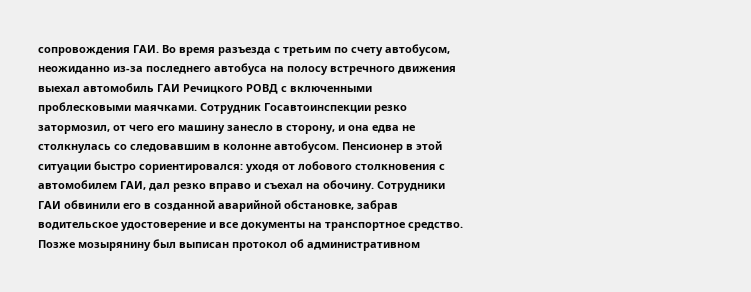сопровождения ГАИ. Во время разъезда с третьим по счету автобусом, неожиданно из-за последнего автобуса на полосу встречного движения выехал автомобиль ГАИ Речицкого РОВД с включенными проблесковыми маячками. Сотрудник Госавтоинспекции резко затормозил, от чего его машину занесло в сторону, и она едва не столкнулась со следовавшим в колонне автобусом. Пенсионер в этой ситуации быстро сориентировался: уходя от лобового столкновения с автомобилем ГАИ, дал резко вправо и съехал на обочину. Сотрудники ГАИ обвинили его в созданной аварийной обстановке, забрав водительское удостоверение и все документы на транспортное средство. Позже мозырянину был выписан протокол об административном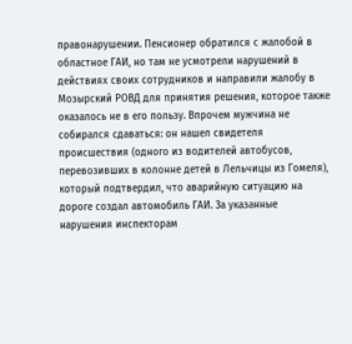правонарушении. Пенсионер обратился с жалобой в областное ГАИ, но там не усмотрели нарушений в действиях своих сотрудников и направили жалобу в Мозырский РОВД для принятия решения, которое также оказалось не в его пользу. Впрочем мужчина не собирался сдаваться: он нашел свидетеля происшествия (одного из водителей автобусов, перевозивших в колонне детей в Лельчицы из Гомеля), который подтвердил, что аварийную ситуацию на дороге создал автомобиль ГАИ. За указанные нарушения инспекторам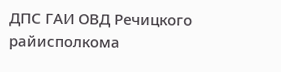ДПС ГАИ ОВД Речицкого райисполкома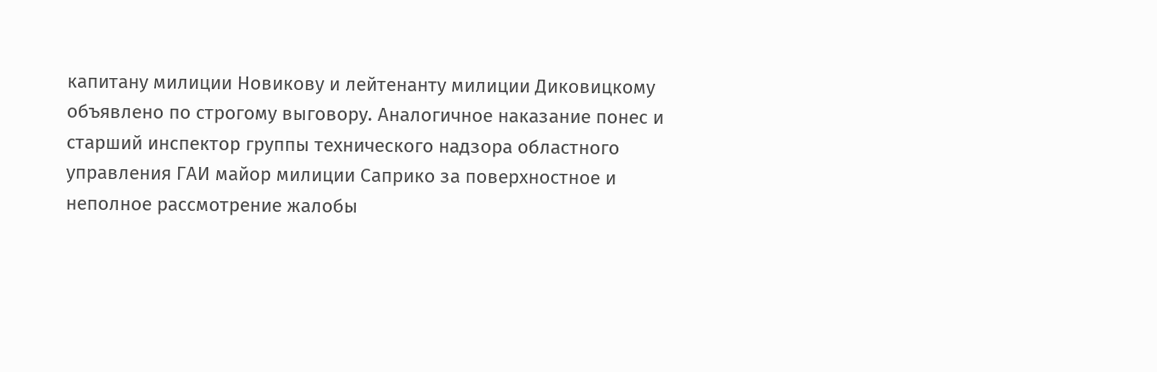капитану милиции Новикову и лейтенанту милиции Диковицкому объявлено по строгому выговору. Аналогичное наказание понес и старший инспектор группы технического надзора областного управления ГАИ майор милиции Саприко за поверхностное и неполное рассмотрение жалобы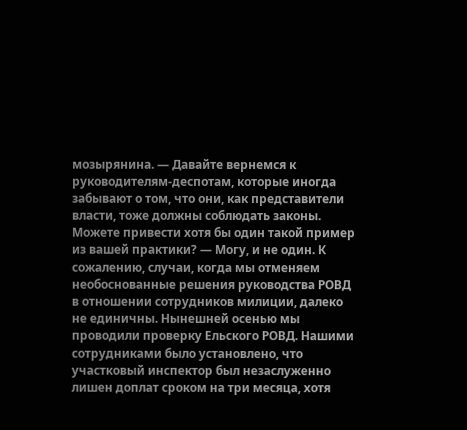мозырянина. — Давайте вернемся к руководителям-деспотам, которые иногда забывают о том, что они, как представители власти, тоже должны соблюдать законы. Можете привести хотя бы один такой пример из вашей практики? — Могу, и не один. К сожалению, случаи, когда мы отменяем необоснованные решения руководства РОВД в отношении сотрудников милиции, далеко не единичны. Нынешней осенью мы проводили проверку Ельского РОВД. Нашими сотрудниками было установлено, что участковый инспектор был незаслуженно лишен доплат сроком на три месяца, хотя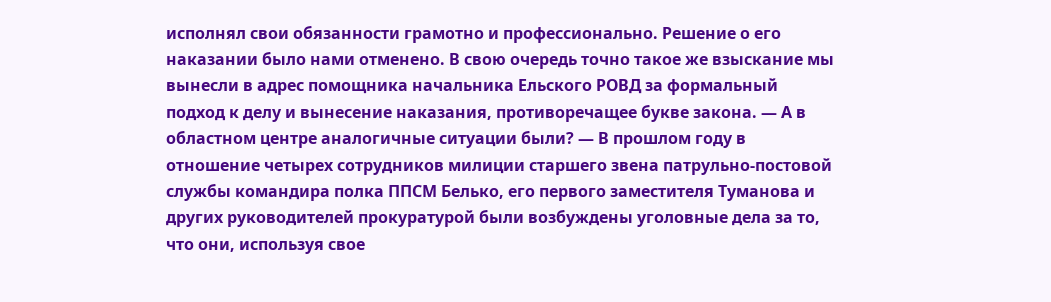исполнял свои обязанности грамотно и профессионально. Решение о его наказании было нами отменено. В свою очередь точно такое же взыскание мы вынесли в адрес помощника начальника Ельского РОВД за формальный подход к делу и вынесение наказания, противоречащее букве закона. — А в областном центре аналогичные ситуации были? — В прошлом году в отношение четырех сотрудников милиции старшего звена патрульно-постовой службы командира полка ППСМ Белько, его первого заместителя Туманова и других руководителей прокуратурой были возбуждены уголовные дела за то, что они, используя свое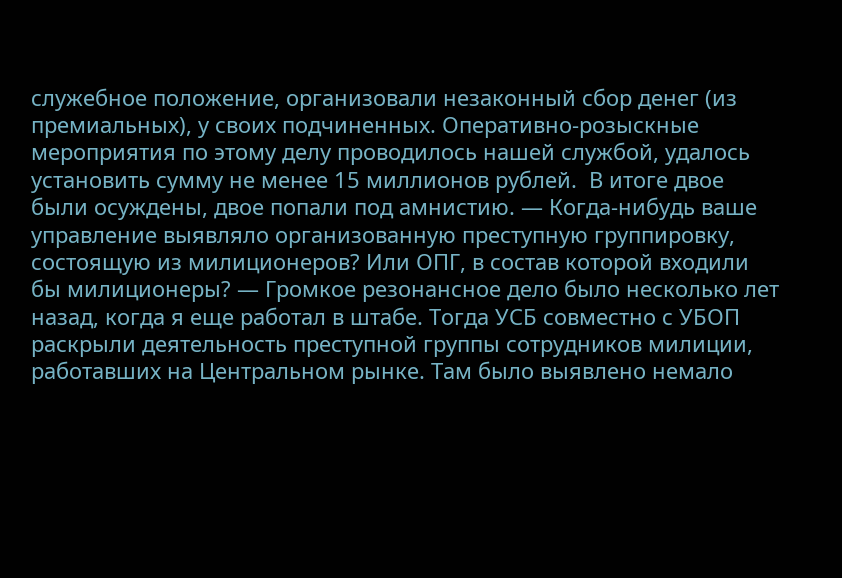служебное положение, организовали незаконный сбор денег (из премиальных), у своих подчиненных. Оперативно-розыскные мероприятия по этому делу проводилось нашей службой, удалось установить сумму не менее 15 миллионов рублей.  В итоге двое были осуждены, двое попали под амнистию. — Когда-нибудь ваше управление выявляло организованную преступную группировку, состоящую из милиционеров? Или ОПГ, в состав которой входили бы милиционеры? — Громкое резонансное дело было несколько лет назад, когда я еще работал в штабе. Тогда УСБ совместно с УБОП раскрыли деятельность преступной группы сотрудников милиции, работавших на Центральном рынке. Там было выявлено немало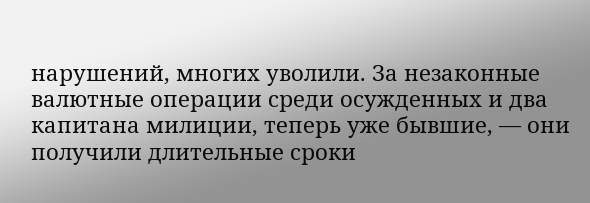нарушений, многих уволили. За незаконные валютные операции среди осужденных и два капитана милиции, теперь уже бывшие, — они получили длительные сроки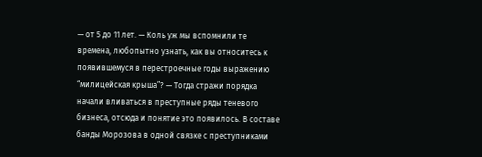— от 5 до 11 лет. — Коль уж мы вспомнили те времена, любопытно узнать, как вы относитесь к появившемуся в перестроечные годы выражению “милицейская крыша”? — Тогда стражи порядка начали вливаться в преступные ряды теневого бизнеса, отсюда и понятие это появилось. В составе банды Морозова в одной связке с преступниками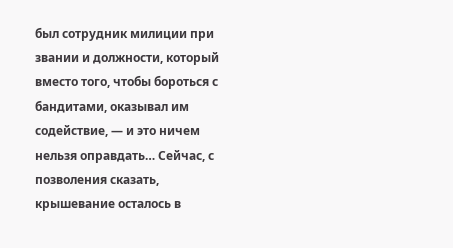был сотрудник милиции при звании и должности, который вместо того, чтобы бороться с бандитами, оказывал им содействие, — и это ничем нельзя оправдать… Сейчас, с позволения сказать, крышевание осталось в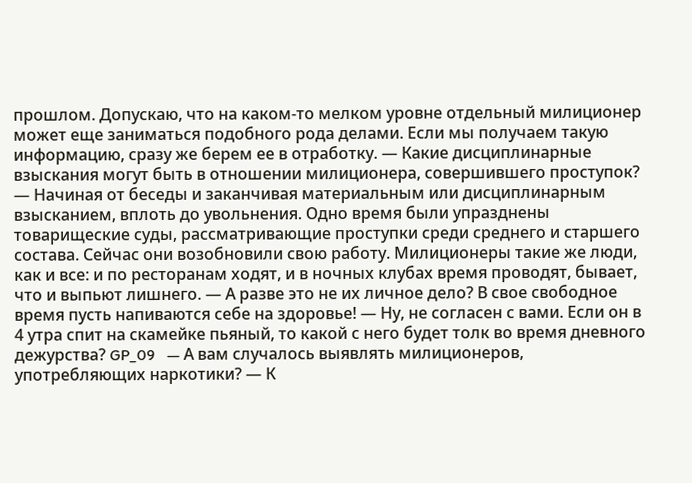прошлом. Допускаю, что на каком-то мелком уровне отдельный милиционер может еще заниматься подобного рода делами. Если мы получаем такую информацию, сразу же берем ее в отработку. — Какие дисциплинарные взыскания могут быть в отношении милиционера, совершившего проступок? — Начиная от беседы и заканчивая материальным или дисциплинарным взысканием, вплоть до увольнения. Одно время были упразднены товарищеские суды, рассматривающие проступки среди среднего и старшего состава. Сейчас они возобновили свою работу. Милиционеры такие же люди, как и все: и по ресторанам ходят, и в ночных клубах время проводят, бывает, что и выпьют лишнего. — А разве это не их личное дело? В свое свободное время пусть напиваются себе на здоровье! — Ну, не согласен с вами. Если он в 4 утра спит на скамейке пьяный, то какой с него будет толк во время дневного дежурства? GP_09   — А вам случалось выявлять милиционеров, употребляющих наркотики? — К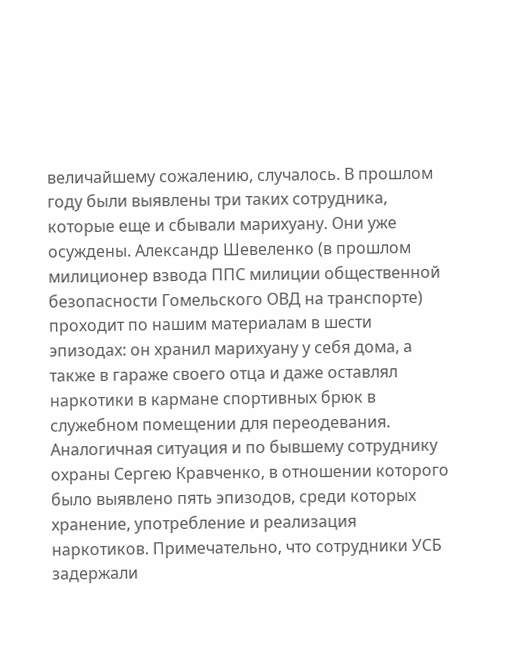величайшему сожалению, случалось. В прошлом году были выявлены три таких сотрудника, которые еще и сбывали марихуану. Они уже осуждены. Александр Шевеленко (в прошлом милиционер взвода ППС милиции общественной безопасности Гомельского ОВД на транспорте) проходит по нашим материалам в шести эпизодах: он хранил марихуану у себя дома, а также в гараже своего отца и даже оставлял наркотики в кармане спортивных брюк в служебном помещении для переодевания. Аналогичная ситуация и по бывшему сотруднику охраны Сергею Кравченко, в отношении которого было выявлено пять эпизодов, среди которых хранение, употребление и реализация наркотиков. Примечательно, что сотрудники УСБ задержали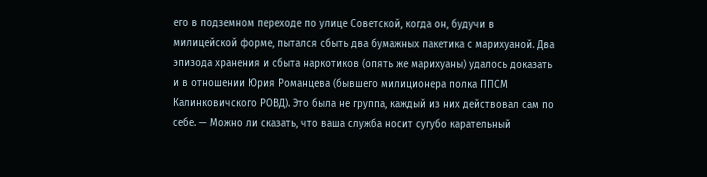его в подземном переходе по улице Советской, когда он, будучи в милицейской форме, пытался сбыть два бумажных пакетика с марихуаной. Два эпизода хранения и сбыта наркотиков (опять же марихуаны) удалось доказать и в отношении Юрия Романцева (бывшего милиционера полка ППСМ Калинковичского РОВД). Это была не группа, каждый из них действовал сам по себе. — Можно ли сказать, что ваша служба носит сугубо карательный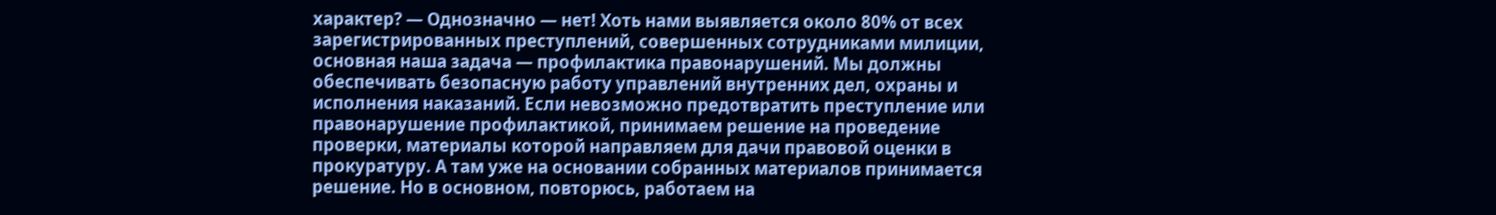характер? — Однозначно — нет! Хоть нами выявляется около 80% от всех зарегистрированных преступлений, совершенных сотрудниками милиции, основная наша задача — профилактика правонарушений. Мы должны обеспечивать безопасную работу управлений внутренних дел, охраны и исполнения наказаний. Если невозможно предотвратить преступление или правонарушение профилактикой, принимаем решение на проведение проверки, материалы которой направляем для дачи правовой оценки в прокуратуру. А там уже на основании собранных материалов принимается решение. Но в основном, повторюсь, работаем на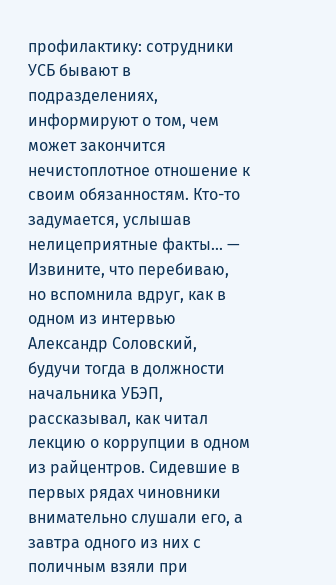профилактику: сотрудники УСБ бывают в подразделениях, информируют о том, чем может закончится нечистоплотное отношение к своим обязанностям. Кто-то задумается, услышав нелицеприятные факты... — Извините, что перебиваю, но вспомнила вдруг, как в одном из интервью Александр Соловский, будучи тогда в должности начальника УБЭП, рассказывал, как читал лекцию о коррупции в одном из райцентров. Сидевшие в первых рядах чиновники внимательно слушали его, а завтра одного из них с поличным взяли при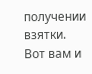получении взятки. Вот вам и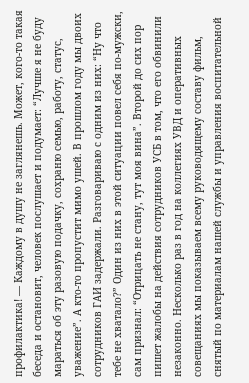профилактика! — Каждому в душу не заглянешь. Может, кого-то такая беседа и остановит, человек послушает и подумает: “Лучше я не буду мараться об эту разовую подачку, сохраню семью, работу, статус, уважение”. А кто-то пропустит мимо ушей. В прошлом году мы двоих сотрудников ГАИ задержали. Разговариваю с одним из них: “Ну что тебе не хватало?” Один из них в этой ситуации повел себя по-мужски, сам признал: “Отрицать не стану, тут моя вина”. Второй до сих пор пишет жалобы на действия сотрудников УСБ в том, что его обвинили незаконно. Несколько раз в год на коллегиях УВД и оперативных совещаниях мы показываем всему руководящему составу фильм, снятый по материалам нашей службы и управления воспитательной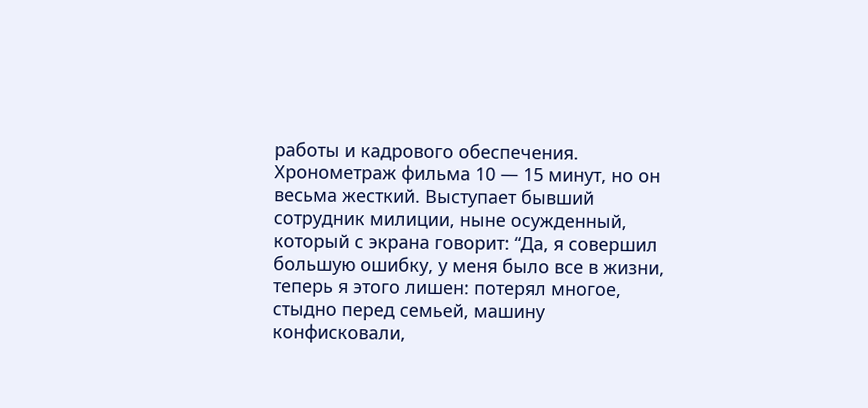работы и кадрового обеспечения. Хронометраж фильма 10 — 15 минут, но он весьма жесткий. Выступает бывший сотрудник милиции, ныне осужденный, который с экрана говорит: “Да, я совершил большую ошибку, у меня было все в жизни, теперь я этого лишен: потерял многое, стыдно перед семьей, машину конфисковали,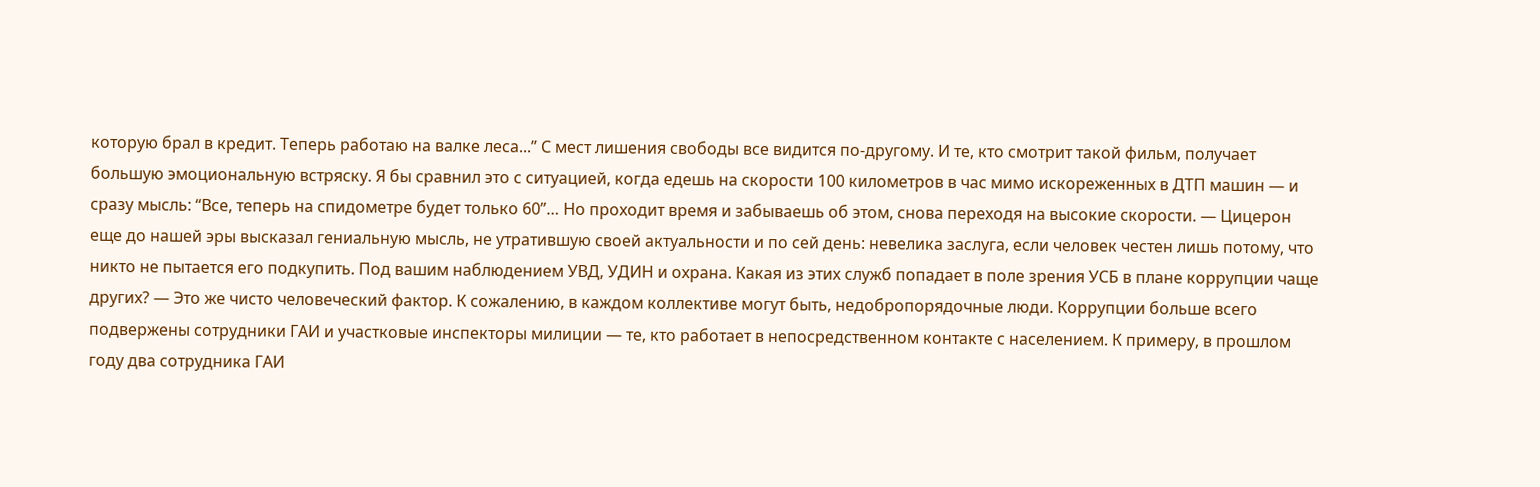которую брал в кредит. Теперь работаю на валке леса...” С мест лишения свободы все видится по-другому. И те, кто смотрит такой фильм, получает большую эмоциональную встряску. Я бы сравнил это с ситуацией, когда едешь на скорости 100 километров в час мимо искореженных в ДТП машин — и сразу мысль: “Все, теперь на спидометре будет только 60”… Но проходит время и забываешь об этом, снова переходя на высокие скорости. — Цицерон еще до нашей эры высказал гениальную мысль, не утратившую своей актуальности и по сей день: невелика заслуга, если человек честен лишь потому, что никто не пытается его подкупить. Под вашим наблюдением УВД, УДИН и охрана. Какая из этих служб попадает в поле зрения УСБ в плане коррупции чаще других? — Это же чисто человеческий фактор. К сожалению, в каждом коллективе могут быть, недобропорядочные люди. Коррупции больше всего подвержены сотрудники ГАИ и участковые инспекторы милиции — те, кто работает в непосредственном контакте с населением. К примеру, в прошлом году два сотрудника ГАИ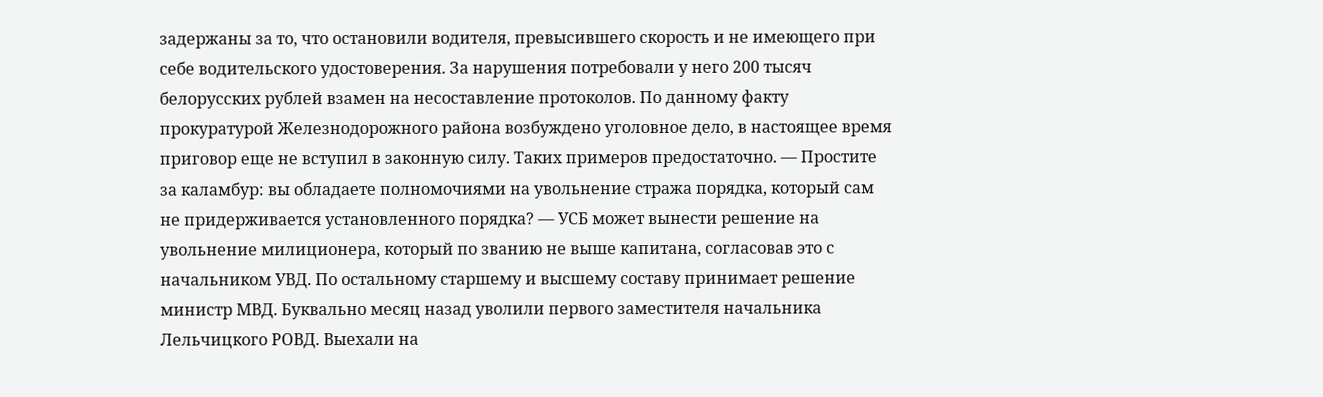задержаны за то, что остановили водителя, превысившего скорость и не имеющего при себе водительского удостоверения. За нарушения потребовали у него 200 тысяч белорусских рублей взамен на несоставление протоколов. По данному факту прокуратурой Железнодорожного района возбуждено уголовное дело, в настоящее время приговор еще не вступил в законную силу. Таких примеров предостаточно. — Простите за каламбур: вы обладаете полномочиями на увольнение стража порядка, который сам не придерживается установленного порядка? — УСБ может вынести решение на увольнение милиционера, который по званию не выше капитана, согласовав это с начальником УВД. По остальному старшему и высшему составу принимает решение министр МВД. Буквально месяц назад уволили первого заместителя начальника Лельчицкого РОВД. Выехали на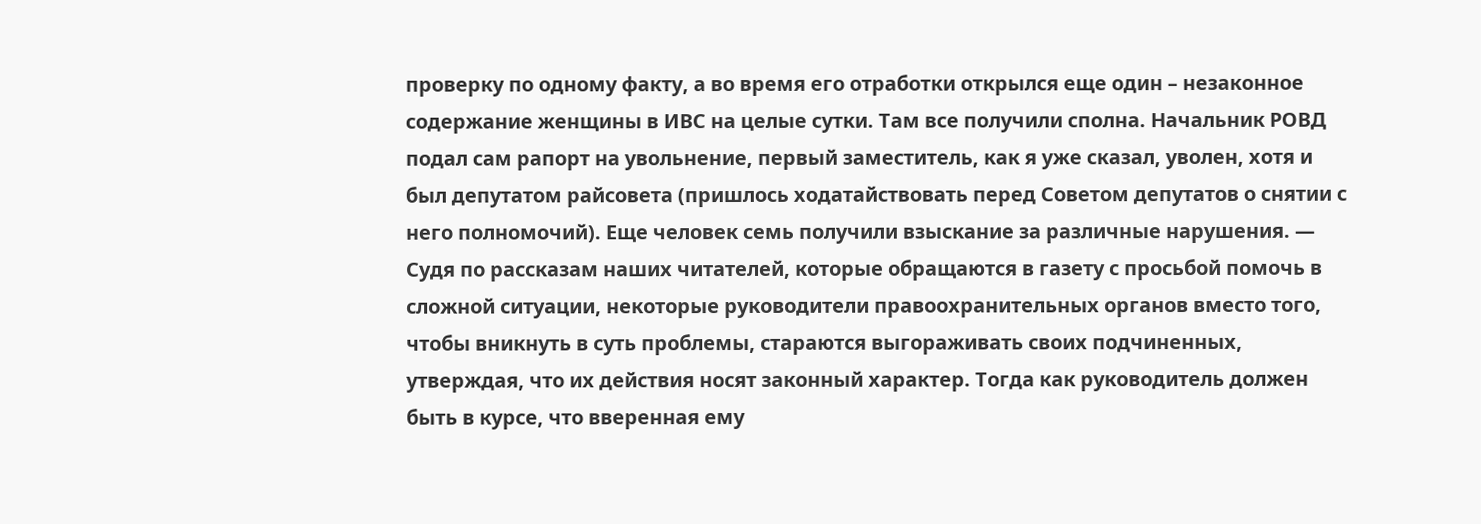проверку по одному факту, а во время его отработки открылся еще один – незаконное содержание женщины в ИВС на целые сутки. Там все получили сполна. Начальник РОВД подал сам рапорт на увольнение, первый заместитель, как я уже сказал, уволен, хотя и был депутатом райсовета (пришлось ходатайствовать перед Советом депутатов о снятии с него полномочий). Еще человек семь получили взыскание за различные нарушения. — Судя по рассказам наших читателей, которые обращаются в газету с просьбой помочь в сложной ситуации, некоторые руководители правоохранительных органов вместо того, чтобы вникнуть в суть проблемы, стараются выгораживать своих подчиненных, утверждая, что их действия носят законный характер. Тогда как руководитель должен быть в курсе, что вверенная ему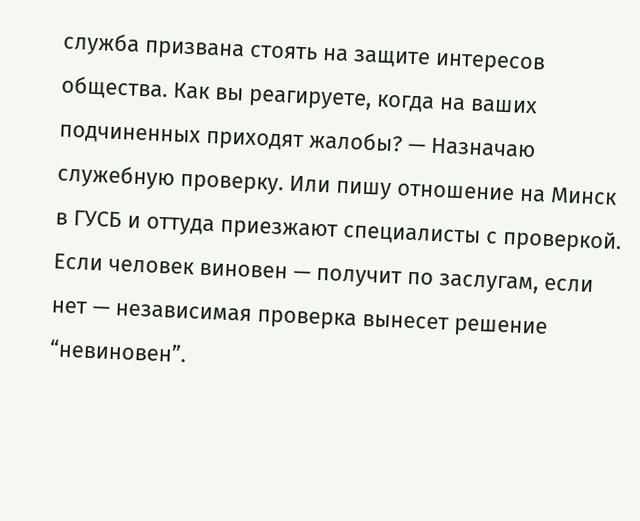служба призвана стоять на защите интересов общества. Как вы реагируете, когда на ваших подчиненных приходят жалобы? — Назначаю служебную проверку. Или пишу отношение на Минск в ГУСБ и оттуда приезжают специалисты с проверкой. Если человек виновен — получит по заслугам, если нет — независимая проверка вынесет решение “невиновен”.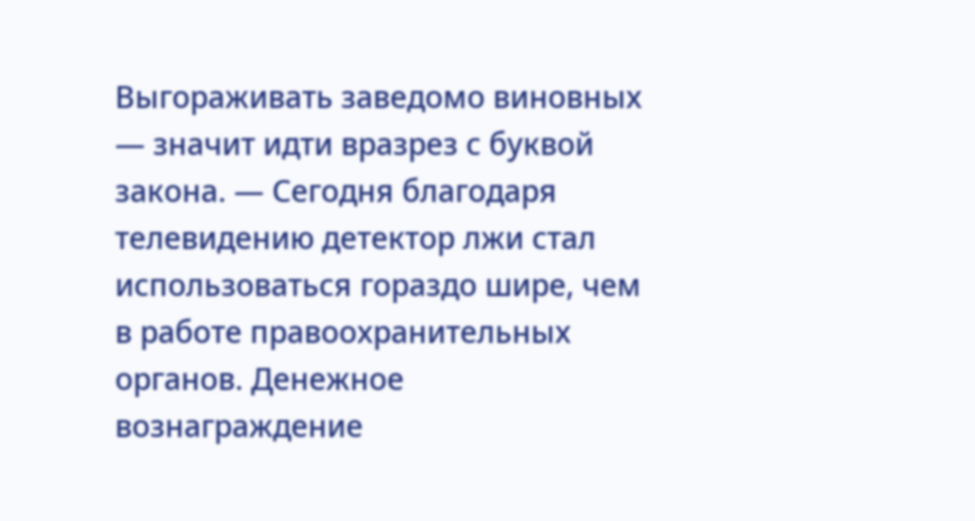Выгораживать заведомо виновных — значит идти вразрез с буквой закона. — Сегодня благодаря телевидению детектор лжи стал использоваться гораздо шире, чем в работе правоохранительных органов. Денежное вознаграждение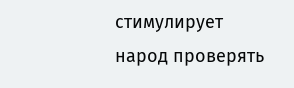стимулирует народ проверять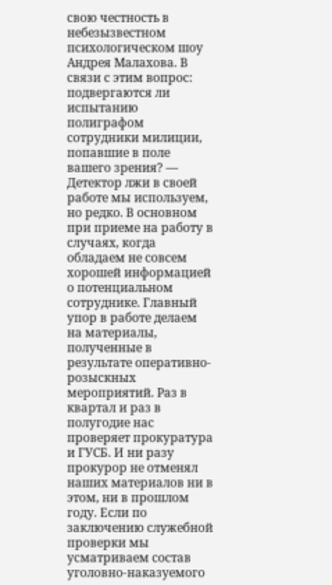свою честность в небезызвестном психологическом шоу Андрея Малахова. В связи с этим вопрос: подвергаются ли испытанию полиграфом сотрудники милиции, попавшие в поле вашего зрения? — Детектор лжи в своей работе мы используем, но редко. В основном при приеме на работу в случаях, когда обладаем не совсем хорошей информацией о потенциальном сотруднике. Главный упор в работе делаем на материалы, полученные в результате оперативно-розыскных мероприятий. Раз в квартал и раз в полугодие нас проверяет прокуратура и ГУСБ. И ни разу прокурор не отменял наших материалов ни в этом, ни в прошлом году. Если по заключению служебной проверки мы усматриваем состав уголовно-наказуемого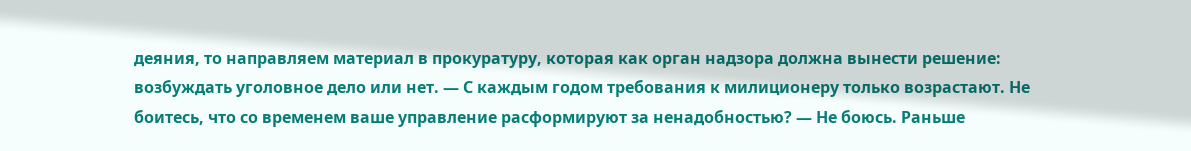деяния, то направляем материал в прокуратуру, которая как орган надзора должна вынести решение: возбуждать уголовное дело или нет. — С каждым годом требования к милиционеру только возрастают. Не боитесь, что со временем ваше управление расформируют за ненадобностью? — Не боюсь. Раньше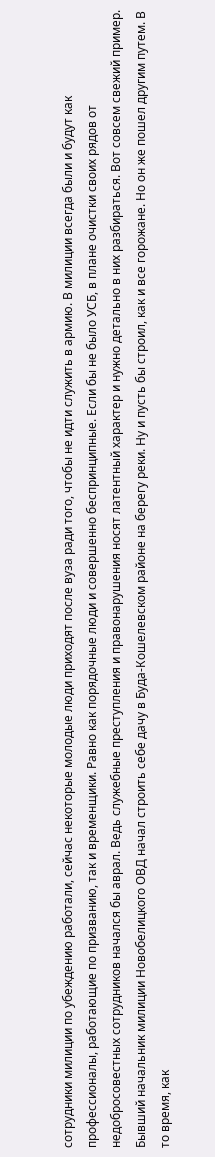сотрудники милиции по убеждению работали, сейчас некоторые молодые люди приходят после вуза ради того, чтобы не идти служить в армию. В милиции всегда были и будут как профессионалы, работающие по призванию, так и временщики. Равно как порядочные люди и совершенно беспринципные. Если бы не было УСБ, в плане очистки своих рядов от недобросовестных сотрудников начался бы аврал. Ведь служебные преступления и правонарушения носят латентный характер и нужно детально в них разбираться. Вот совсем свежий пример. Бывший начальник милиции Новобелицкого ОВД начал строить себе дачу в Буда-Кошелевском районе на берегу реки. Ну и пусть бы строил, как и все горожане. Но он же пошел другим путем. В то время, как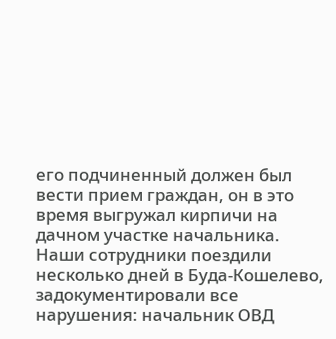его подчиненный должен был вести прием граждан, он в это время выгружал кирпичи на дачном участке начальника. Наши сотрудники поездили несколько дней в Буда-Кошелево, задокументировали все нарушения: начальник ОВД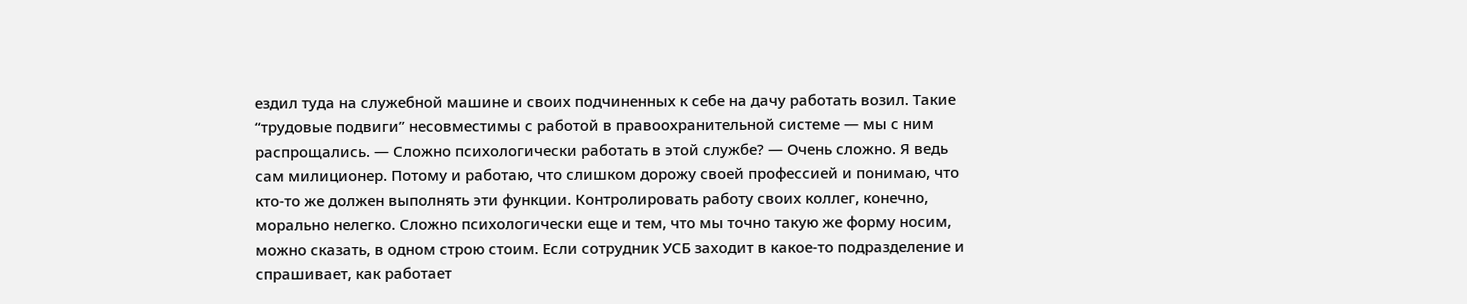ездил туда на служебной машине и своих подчиненных к себе на дачу работать возил. Такие “трудовые подвиги” несовместимы с работой в правоохранительной системе — мы с ним распрощались. — Сложно психологически работать в этой службе? — Очень сложно. Я ведь сам милиционер. Потому и работаю, что слишком дорожу своей профессией и понимаю, что кто-то же должен выполнять эти функции. Контролировать работу своих коллег, конечно, морально нелегко. Сложно психологически еще и тем, что мы точно такую же форму носим, можно сказать, в одном строю стоим. Если сотрудник УСБ заходит в какое-то подразделение и спрашивает, как работает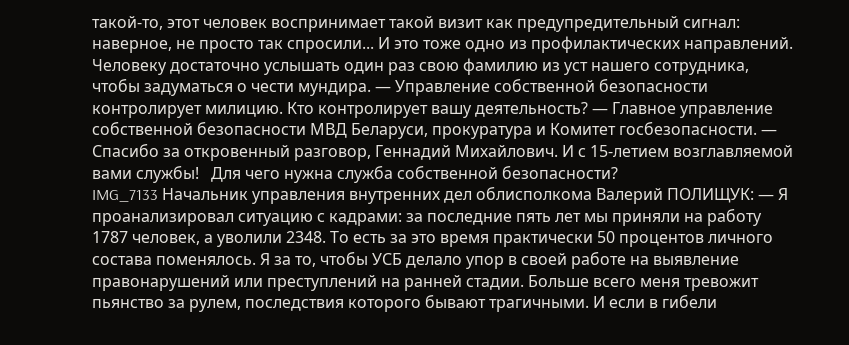такой-то, этот человек воспринимает такой визит как предупредительный сигнал: наверное, не просто так спросили... И это тоже одно из профилактических направлений. Человеку достаточно услышать один раз свою фамилию из уст нашего сотрудника, чтобы задуматься о чести мундира. — Управление собственной безопасности контролирует милицию. Кто контролирует вашу деятельность? — Главное управление собственной безопасности МВД Беларуси, прокуратура и Комитет госбезопасности. — Спасибо за откровенный разговор, Геннадий Михайлович. И с 15-летием возглавляемой вами службы!   Для чего нужна служба собственной безопасности?
IMG_7133 Начальник управления внутренних дел облисполкома Валерий ПОЛИЩУК: — Я проанализировал ситуацию с кадрами: за последние пять лет мы приняли на работу 1787 человек, а уволили 2348. То есть за это время практически 50 процентов личного состава поменялось. Я за то, чтобы УСБ делало упор в своей работе на выявление правонарушений или преступлений на ранней стадии. Больше всего меня тревожит пьянство за рулем, последствия которого бывают трагичными. И если в гибели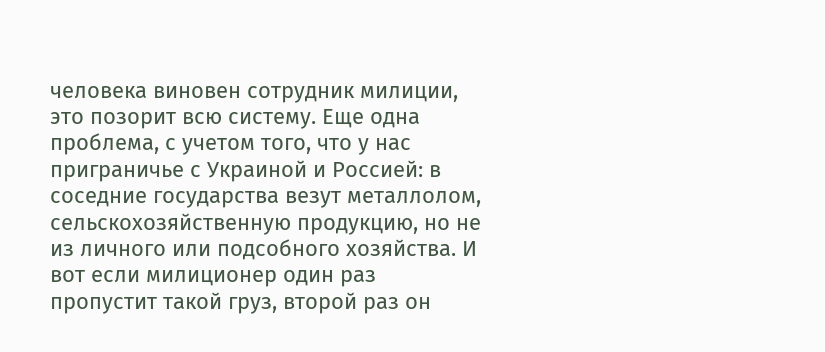человека виновен сотрудник милиции, это позорит всю систему. Еще одна проблема, с учетом того, что у нас приграничье с Украиной и Россией: в соседние государства везут металлолом, сельскохозяйственную продукцию, но не из личного или подсобного хозяйства. И вот если милиционер один раз пропустит такой груз, второй раз он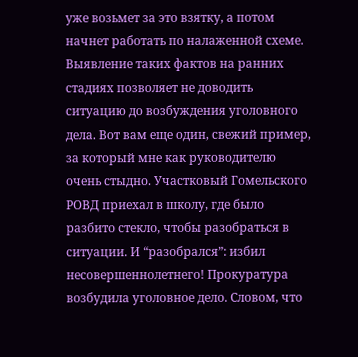уже возьмет за это взятку, а потом начнет работать по налаженной схеме. Выявление таких фактов на ранних стадиях позволяет не доводить ситуацию до возбуждения уголовного дела. Вот вам еще один, свежий пример, за который мне как руководителю очень стыдно. Участковый Гомельского РОВД приехал в школу, где было разбито стекло, чтобы разобраться в ситуации. И “разобрался”: избил несовершеннолетнего! Прокуратура возбудила уголовное дело. Словом, что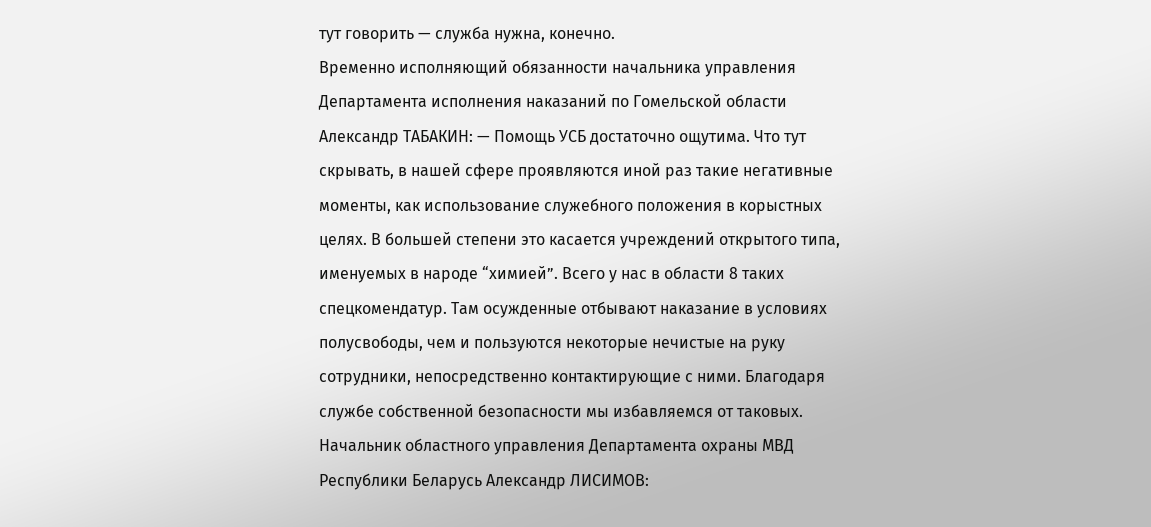тут говорить — служба нужна, конечно.
Временно исполняющий обязанности начальника управления Департамента исполнения наказаний по Гомельской области Александр ТАБАКИН: — Помощь УСБ достаточно ощутима. Что тут скрывать, в нашей сфере проявляются иной раз такие негативные моменты, как использование служебного положения в корыстных целях. В большей степени это касается учреждений открытого типа, именуемых в народе “химией”. Всего у нас в области 8 таких спецкомендатур. Там осужденные отбывают наказание в условиях полусвободы, чем и пользуются некоторые нечистые на руку сотрудники, непосредственно контактирующие с ними. Благодаря службе собственной безопасности мы избавляемся от таковых.
Начальник областного управления Департамента охраны МВД Республики Беларусь Александр ЛИСИМОВ: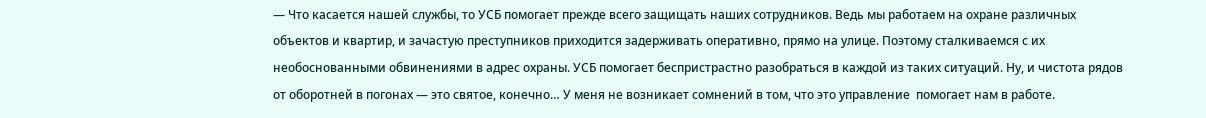— Что касается нашей службы, то УСБ помогает прежде всего защищать наших сотрудников. Ведь мы работаем на охране различных объектов и квартир, и зачастую преступников приходится задерживать оперативно, прямо на улице. Поэтому сталкиваемся с их необоснованными обвинениями в адрес охраны. УСБ помогает беспристрастно разобраться в каждой из таких ситуаций. Ну, и чистота рядов от оборотней в погонах — это святое, конечно… У меня не возникает сомнений в том, что это управление  помогает нам в работе.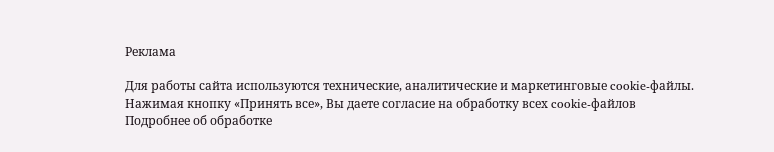Реклама

Для работы сайта используются технические, аналитические и маркетинговые cookie-файлы. Нажимая кнопку «Принять все», Вы даете согласие на обработку всех cookie-файлов Подробнее об обработке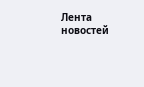Лента новостей